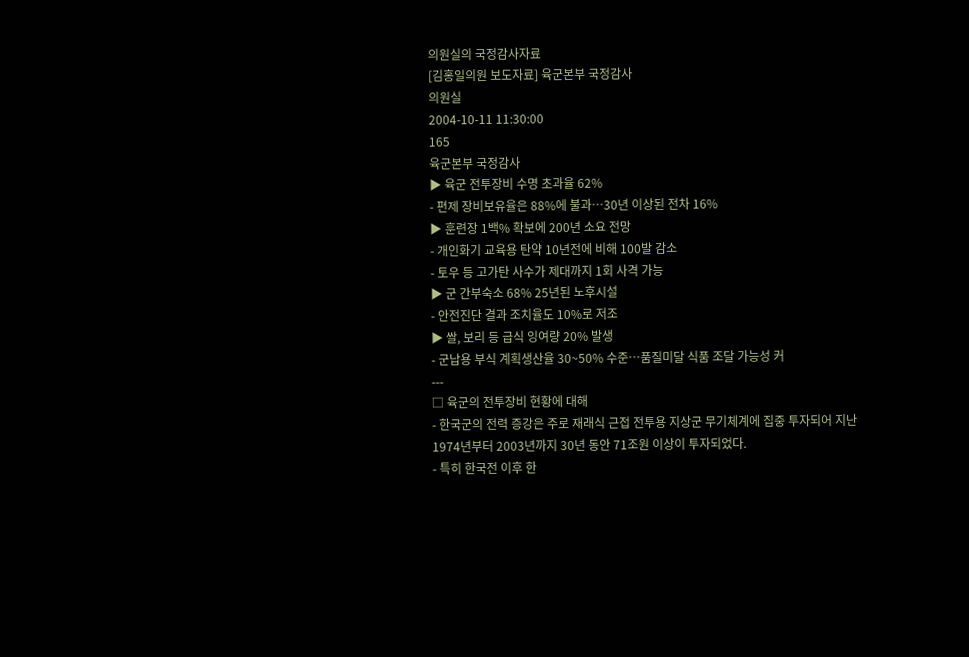의원실의 국정감사자료
[김홍일의원 보도자료] 육군본부 국정감사
의원실
2004-10-11 11:30:00
165
육군본부 국정감사
▶ 육군 전투장비 수명 초과율 62%
- 편제 장비보유율은 88%에 불과…30년 이상된 전차 16%
▶ 훈련장 1백% 확보에 200년 소요 전망
- 개인화기 교육용 탄약 10년전에 비해 100발 감소
- 토우 등 고가탄 사수가 제대까지 1회 사격 가능
▶ 군 간부숙소 68% 25년된 노후시설
- 안전진단 결과 조치율도 10%로 저조
▶ 쌀, 보리 등 급식 잉여량 20% 발생
- 군납용 부식 계획생산율 30~50% 수준…품질미달 식품 조달 가능성 커
---
□ 육군의 전투장비 현황에 대해
- 한국군의 전력 증강은 주로 재래식 근접 전투용 지상군 무기체계에 집중 투자되어 지난
1974년부터 2003년까지 30년 동안 71조원 이상이 투자되었다.
- 특히 한국전 이후 한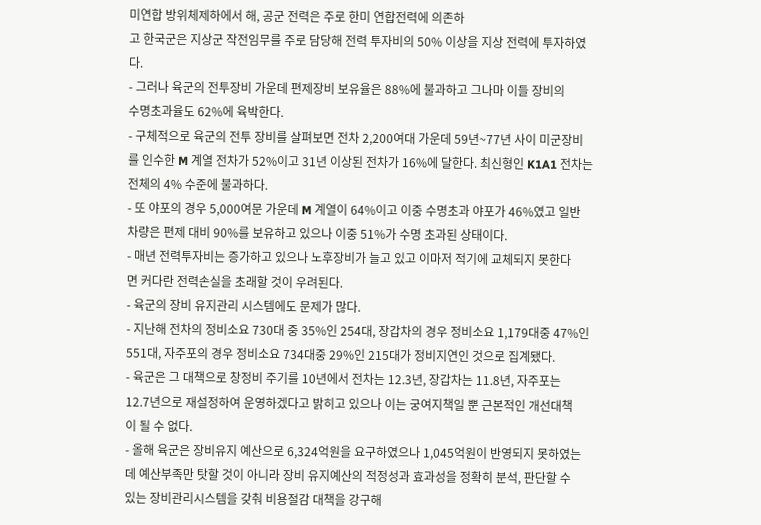미연합 방위체제하에서 해, 공군 전력은 주로 한미 연합전력에 의존하
고 한국군은 지상군 작전임무를 주로 담당해 전력 투자비의 50% 이상을 지상 전력에 투자하였
다.
- 그러나 육군의 전투장비 가운데 편제장비 보유율은 88%에 불과하고 그나마 이들 장비의
수명초과율도 62%에 육박한다.
- 구체적으로 육군의 전투 장비를 살펴보면 전차 2,200여대 가운데 59년~77년 사이 미군장비
를 인수한 M 계열 전차가 52%이고 31년 이상된 전차가 16%에 달한다. 최신형인 K1A1 전차는
전체의 4% 수준에 불과하다.
- 또 야포의 경우 5,000여문 가운데 M 계열이 64%이고 이중 수명초과 야포가 46%였고 일반
차량은 편제 대비 90%를 보유하고 있으나 이중 51%가 수명 초과된 상태이다.
- 매년 전력투자비는 증가하고 있으나 노후장비가 늘고 있고 이마저 적기에 교체되지 못한다
면 커다란 전력손실을 초래할 것이 우려된다.
- 육군의 장비 유지관리 시스템에도 문제가 많다.
- 지난해 전차의 정비소요 730대 중 35%인 254대, 장갑차의 경우 정비소요 1,179대중 47%인
551대, 자주포의 경우 정비소요 734대중 29%인 215대가 정비지연인 것으로 집계됐다.
- 육군은 그 대책으로 창정비 주기를 10년에서 전차는 12.3년, 장갑차는 11.8년, 자주포는
12.7년으로 재설정하여 운영하겠다고 밝히고 있으나 이는 궁여지책일 뿐 근본적인 개선대책
이 될 수 없다.
- 올해 육군은 장비유지 예산으로 6,324억원을 요구하였으나 1,045억원이 반영되지 못하였는
데 예산부족만 탓할 것이 아니라 장비 유지예산의 적정성과 효과성을 정확히 분석, 판단할 수
있는 장비관리시스템을 갖춰 비용절감 대책을 강구해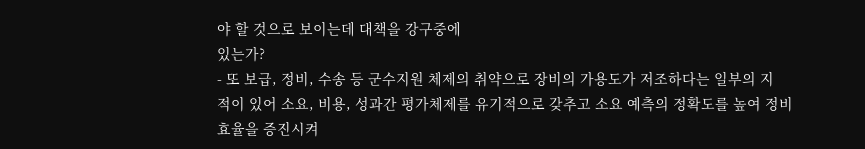야 할 것으로 보이는데 대책을 강구중에
있는가?
- 또 보급, 정비, 수송 등 군수지원 체제의 취약으로 장비의 가용도가 저조하다는 일부의 지
적이 있어 소요, 비용, 성과간 평가체제를 유기적으로 갖추고 소요 예측의 정확도를 높여 정비
효율을 증진시켜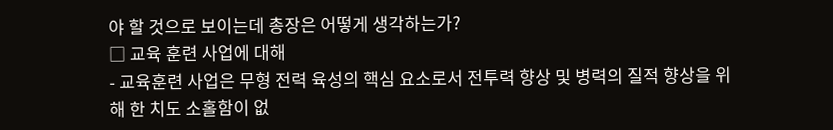야 할 것으로 보이는데 총장은 어떻게 생각하는가?
□ 교육 훈련 사업에 대해
- 교육훈련 사업은 무형 전력 육성의 핵심 요소로서 전투력 향상 및 병력의 질적 향상을 위
해 한 치도 소홀함이 없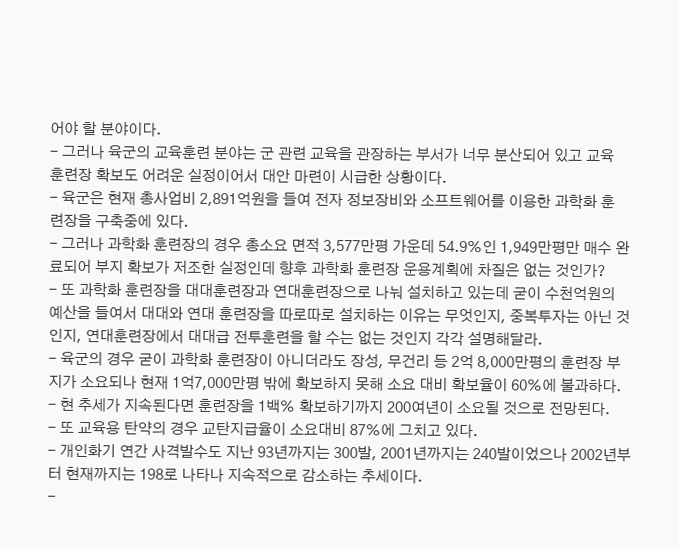어야 할 분야이다.
- 그러나 육군의 교육훈련 분야는 군 관련 교육을 관장하는 부서가 너무 분산되어 있고 교육
훈련장 확보도 어려운 실정이어서 대안 마련이 시급한 상황이다.
- 육군은 현재 총사업비 2,891억원을 들여 전자 정보장비와 소프트웨어를 이용한 과학화 훈
련장을 구축중에 있다.
- 그러나 과학화 훈련장의 경우 총소요 면적 3,577만평 가운데 54.9%인 1,949만평만 매수 완
료되어 부지 확보가 저조한 실정인데 향후 과학화 훈련장 운용계획에 차질은 없는 것인가?
- 또 과학화 훈련장을 대대훈련장과 연대훈련장으로 나눠 설치하고 있는데 굳이 수천억원의
예산을 들여서 대대와 연대 훈련장을 따로따로 설치하는 이유는 무엇인지, 중복투자는 아닌 것
인지, 연대훈련장에서 대대급 전투훈련을 할 수는 없는 것인지 각각 설명해달라.
- 육군의 경우 굳이 과학화 훈련장이 아니더라도 장성, 무건리 등 2억 8,000만평의 훈련장 부
지가 소요되나 현재 1억7,000만평 밖에 확보하지 못해 소요 대비 확보율이 60%에 불과하다.
- 현 추세가 지속된다면 훈련장을 1백% 확보하기까지 200여년이 소요될 것으로 전망된다.
- 또 교육용 탄약의 경우 교탄지급율이 소요대비 87%에 그치고 있다.
- 개인화기 연간 사격발수도 지난 93년까지는 300발, 2001년까지는 240발이었으나 2002년부
터 현재까지는 198로 나타나 지속적으로 감소하는 추세이다.
-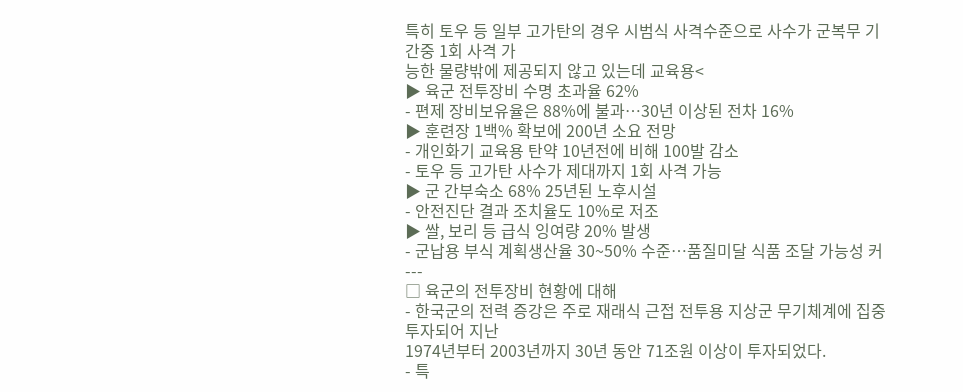특히 토우 등 일부 고가탄의 경우 시범식 사격수준으로 사수가 군복무 기간중 1회 사격 가
능한 물량밖에 제공되지 않고 있는데 교육용<
▶ 육군 전투장비 수명 초과율 62%
- 편제 장비보유율은 88%에 불과…30년 이상된 전차 16%
▶ 훈련장 1백% 확보에 200년 소요 전망
- 개인화기 교육용 탄약 10년전에 비해 100발 감소
- 토우 등 고가탄 사수가 제대까지 1회 사격 가능
▶ 군 간부숙소 68% 25년된 노후시설
- 안전진단 결과 조치율도 10%로 저조
▶ 쌀, 보리 등 급식 잉여량 20% 발생
- 군납용 부식 계획생산율 30~50% 수준…품질미달 식품 조달 가능성 커
---
□ 육군의 전투장비 현황에 대해
- 한국군의 전력 증강은 주로 재래식 근접 전투용 지상군 무기체계에 집중 투자되어 지난
1974년부터 2003년까지 30년 동안 71조원 이상이 투자되었다.
- 특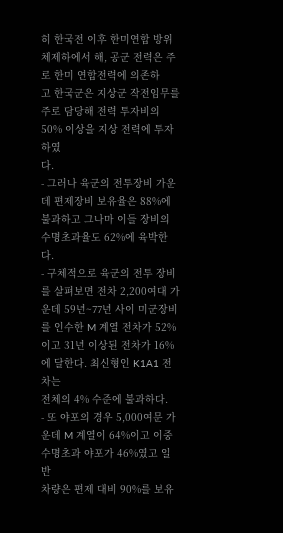히 한국전 이후 한미연합 방위체제하에서 해, 공군 전력은 주로 한미 연합전력에 의존하
고 한국군은 지상군 작전임무를 주로 담당해 전력 투자비의 50% 이상을 지상 전력에 투자하였
다.
- 그러나 육군의 전투장비 가운데 편제장비 보유율은 88%에 불과하고 그나마 이들 장비의
수명초과율도 62%에 육박한다.
- 구체적으로 육군의 전투 장비를 살펴보면 전차 2,200여대 가운데 59년~77년 사이 미군장비
를 인수한 M 계열 전차가 52%이고 31년 이상된 전차가 16%에 달한다. 최신형인 K1A1 전차는
전체의 4% 수준에 불과하다.
- 또 야포의 경우 5,000여문 가운데 M 계열이 64%이고 이중 수명초과 야포가 46%였고 일반
차량은 편제 대비 90%를 보유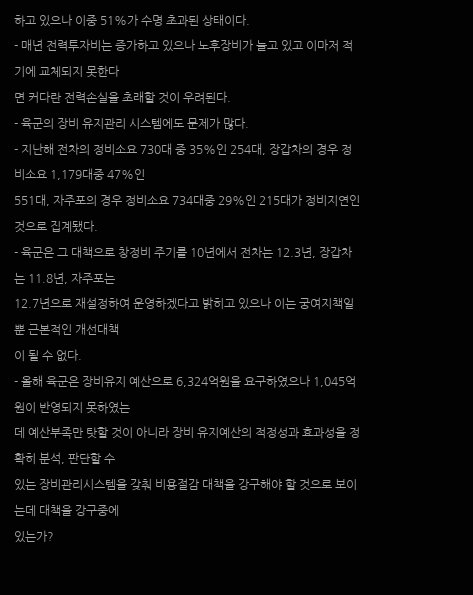하고 있으나 이중 51%가 수명 초과된 상태이다.
- 매년 전력투자비는 증가하고 있으나 노후장비가 늘고 있고 이마저 적기에 교체되지 못한다
면 커다란 전력손실을 초래할 것이 우려된다.
- 육군의 장비 유지관리 시스템에도 문제가 많다.
- 지난해 전차의 정비소요 730대 중 35%인 254대, 장갑차의 경우 정비소요 1,179대중 47%인
551대, 자주포의 경우 정비소요 734대중 29%인 215대가 정비지연인 것으로 집계됐다.
- 육군은 그 대책으로 창정비 주기를 10년에서 전차는 12.3년, 장갑차는 11.8년, 자주포는
12.7년으로 재설정하여 운영하겠다고 밝히고 있으나 이는 궁여지책일 뿐 근본적인 개선대책
이 될 수 없다.
- 올해 육군은 장비유지 예산으로 6,324억원을 요구하였으나 1,045억원이 반영되지 못하였는
데 예산부족만 탓할 것이 아니라 장비 유지예산의 적정성과 효과성을 정확히 분석, 판단할 수
있는 장비관리시스템을 갖춰 비용절감 대책을 강구해야 할 것으로 보이는데 대책을 강구중에
있는가?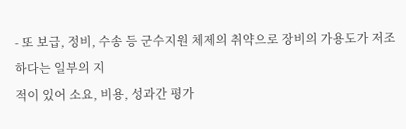- 또 보급, 정비, 수송 등 군수지원 체제의 취약으로 장비의 가용도가 저조하다는 일부의 지
적이 있어 소요, 비용, 성과간 평가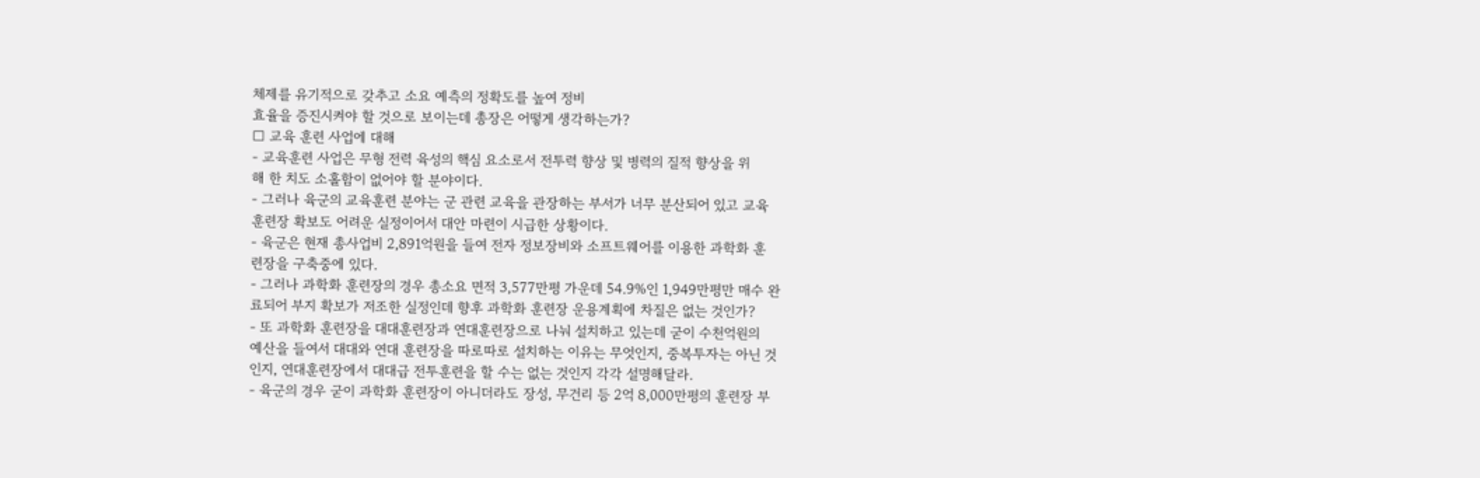체제를 유기적으로 갖추고 소요 예측의 정확도를 높여 정비
효율을 증진시켜야 할 것으로 보이는데 총장은 어떻게 생각하는가?
□ 교육 훈련 사업에 대해
- 교육훈련 사업은 무형 전력 육성의 핵심 요소로서 전투력 향상 및 병력의 질적 향상을 위
해 한 치도 소홀함이 없어야 할 분야이다.
- 그러나 육군의 교육훈련 분야는 군 관련 교육을 관장하는 부서가 너무 분산되어 있고 교육
훈련장 확보도 어려운 실정이어서 대안 마련이 시급한 상황이다.
- 육군은 현재 총사업비 2,891억원을 들여 전자 정보장비와 소프트웨어를 이용한 과학화 훈
련장을 구축중에 있다.
- 그러나 과학화 훈련장의 경우 총소요 면적 3,577만평 가운데 54.9%인 1,949만평만 매수 완
료되어 부지 확보가 저조한 실정인데 향후 과학화 훈련장 운용계획에 차질은 없는 것인가?
- 또 과학화 훈련장을 대대훈련장과 연대훈련장으로 나눠 설치하고 있는데 굳이 수천억원의
예산을 들여서 대대와 연대 훈련장을 따로따로 설치하는 이유는 무엇인지, 중복투자는 아닌 것
인지, 연대훈련장에서 대대급 전투훈련을 할 수는 없는 것인지 각각 설명해달라.
- 육군의 경우 굳이 과학화 훈련장이 아니더라도 장성, 무건리 등 2억 8,000만평의 훈련장 부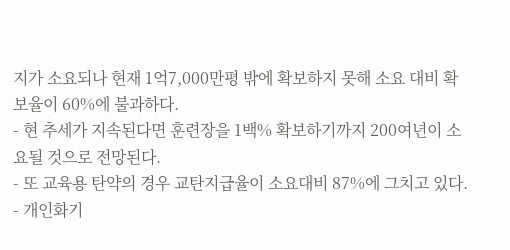지가 소요되나 현재 1억7,000만평 밖에 확보하지 못해 소요 대비 확보율이 60%에 불과하다.
- 현 추세가 지속된다면 훈련장을 1백% 확보하기까지 200여년이 소요될 것으로 전망된다.
- 또 교육용 탄약의 경우 교탄지급율이 소요대비 87%에 그치고 있다.
- 개인화기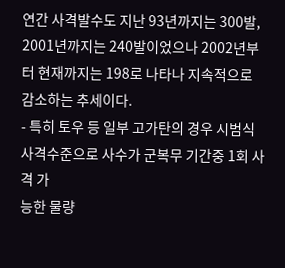연간 사격발수도 지난 93년까지는 300발, 2001년까지는 240발이었으나 2002년부
터 현재까지는 198로 나타나 지속적으로 감소하는 추세이다.
- 특히 토우 등 일부 고가탄의 경우 시범식 사격수준으로 사수가 군복무 기간중 1회 사격 가
능한 물량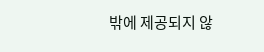밖에 제공되지 않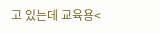고 있는데 교육용<